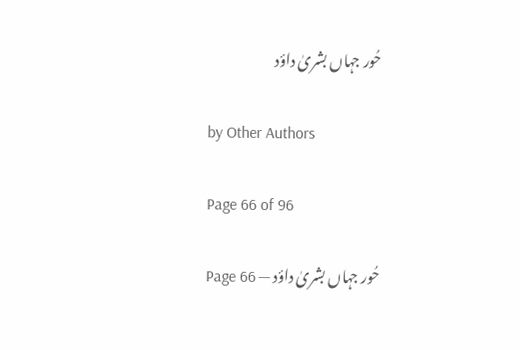حُور جہاں بشریٰ داؤد

by Other Authors

Page 66 of 96

حُور جہاں بشریٰ داؤد — Page 66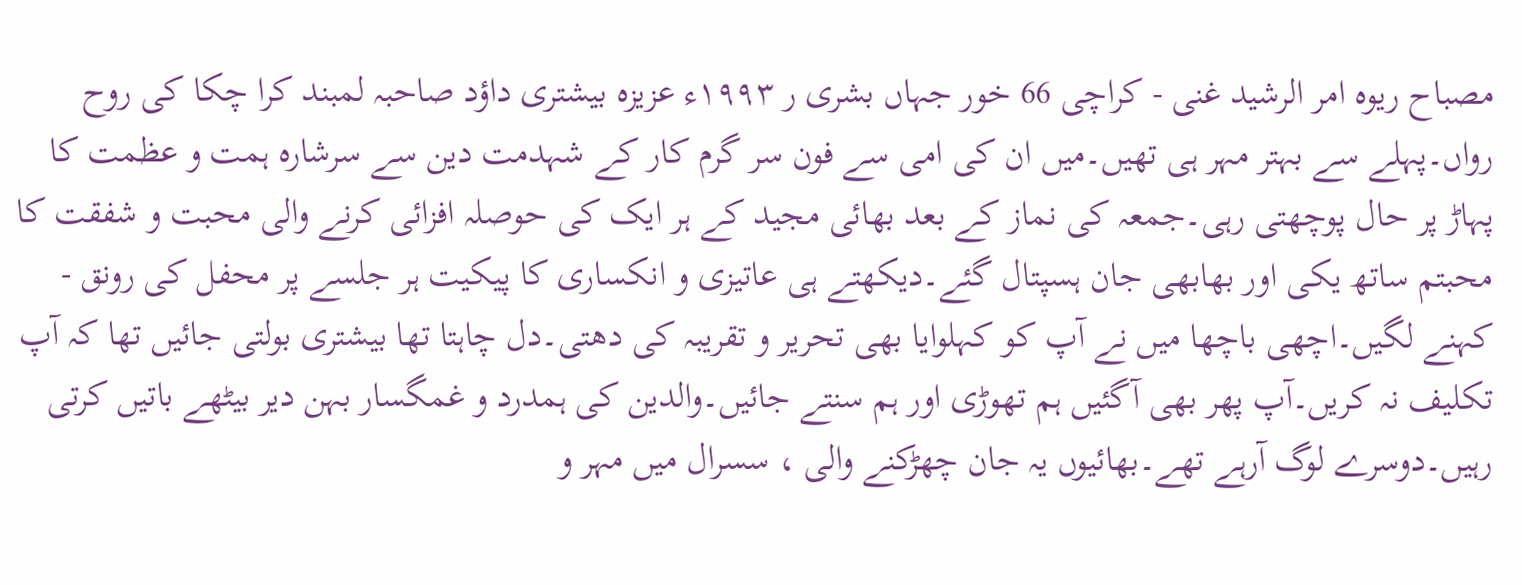مصباح ریوه امر الرشید غنی - کراچی 66 خور جہاں بشری ر ۱۹۹۳ء عزیزه بیشتری داؤد صاحبہ لمبند کرا چکا کی روح رواں۔پہلے سے بہتر مہر ہی تھیں۔میں ان کی امی سے فون سر گرم کار کے شہدمت دین سے سرشارہ ہمت و عظمت کا پہاڑ پر حال پوچھتی رہی۔جمعہ کی نماز کے بعد بھائی مجید کے ہر ایک کی حوصلہ افزائی کرنے والی محبت و شفقت کا محبتم ساتھ یکی اور بھابھی جان ہسپتال گئے۔دیکھتے ہی عاتیزی و انکساری کا پیکیت ہر جلسے پر محفل کی رونق - کہنے لگیں۔اچھی باچھا میں نے آپ کو کہلوایا بھی تحریر و تقریبہ کی دھتی۔دل چاہتا تھا بیشتری بولتی جائیں تھا کہ آپ تکلیف نہ کریں۔آپ پھر بھی آگئیں ہم تھوڑی اور ہم سنتے جائیں۔والدین کی ہمدرد و غمگسار بہن دیر بیٹھے باتیں کرتی رہیں۔دوسرے لوگ آرہے تھے۔بھائیوں یہ جان چھڑکنے والی ، سسرال میں مہر و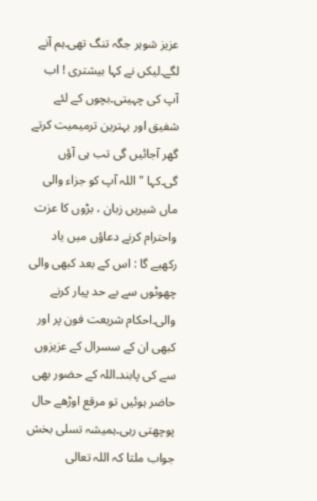عزیز شوہر جگہ تنگ تھی۔ہم آنے لگے۔لیکں نے کہا بیشتری ! اب آپ کی چہیتی۔بچوں کے لئے شفیق اور بہترین ترمیمیت کرتے گھر آجائیں گی تب ہی آؤں گی۔کہا " اللہ آپ کو جزاء والی ماں شیریں زبان ، بڑوں کا عزت واحترام کرنے دعاؤں میں یاد رکھیے گا : اس کے بعد کبھی والی چھوٹوں سے بے حد پیار کرنے والی۔احکام شریعت فون پر اور کبھی ان کے سسرال کے عزیزوں سے کی پابند۔اللہ کے حضور بھی حاضر ہوئیں تو مرقع اوڑھے حال پوچھتی رہی۔ہمیشہ تسلی بخش جواب ملتا کہ اللہ تعالی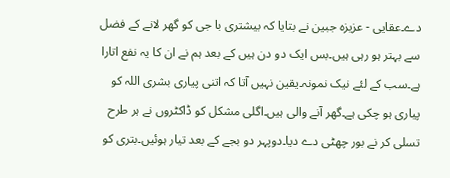دے۔عقایی - عزیزہ جبین نے بتایا کہ بیشتری با جی کو گھر لانے کے فضل سے بہتر ہو رہی ہیں۔بس ایک دو دن ہیں کے بعد ہم نے ان کا یہ نفع اتارا ہے۔سب کے لئے نیک نمونہ۔یقین نہیں آتا کہ اتنی پیاری بشری اللہ کو پیاری ہو چکی ہے۔گھر آنے والی ہیں۔اگلی مشکل کو ڈاکٹروں نے ہر طرح تسلی کر نے بور چھٹی دے دیا۔دوپہر دو بجے کے بعد تیار ہوئیں۔بتری کو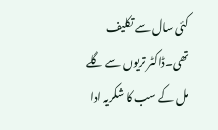کئی سال سے تکلیف تھی۔ڈاکٹر تریوں سے گلے مل کے سب کا شکریہ ادا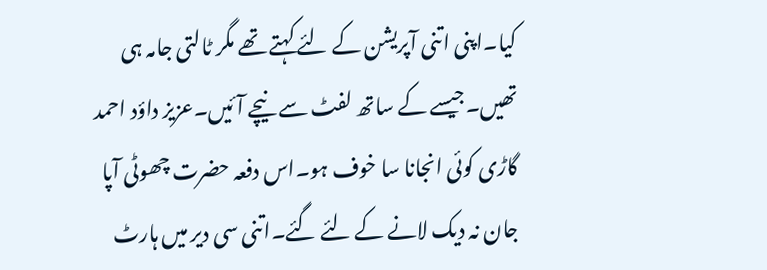کیا۔اپنی اتنی آپریشن کے لئے کہتے تھے مگر ٹالتی جامہ ہی تھیں۔جیسے کے ساتھ لفٹ سے نیچے آئیں۔عزیز داؤد احمد گاڑی کوئی انجانا سا خوف ہو۔اس دفعہ حضرت چھوٹی آپا جان نہ دیک لانے کے لئے گئے۔اتنی سی دیر میں ہارٹ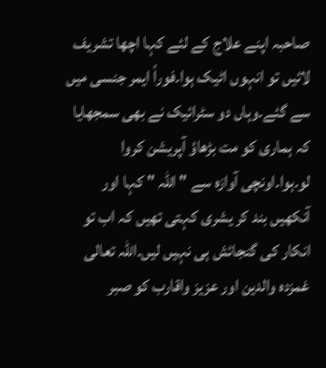صاحبہ اپنے علاج کے لئے کہا اچھا تشریف لائیں تو انہوں اٹیک ہوا۔فوراً ایمر جنسی میں سے گئے۔وہاں دو سٹرائیک نے بھی سمجھایا کہ ہماری کو مت بڑھاؤ آپریشن کروا لو۔ہوا۔اونچی آوازہ سے " اللہ " کہا اور آنکھیں بند کر یشری کہتی تھیں کہ اب تو انکار کی گنجائش ہی نہیں لیں۔اللہ تعالی غمزدہ والدین اور عزیز واقارب کو صبر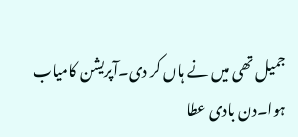جمیل تھی میں نے ہاں کر دی۔آپریشن کامیاب ہوا۔دن بادی عطا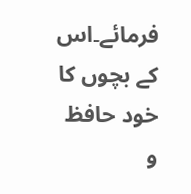فرمائے۔اس کے بچوں کا خود حافظ و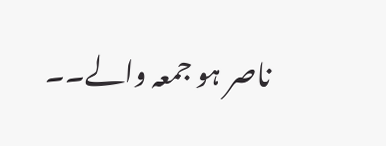ناصر ہو جمعہ والے۔۔